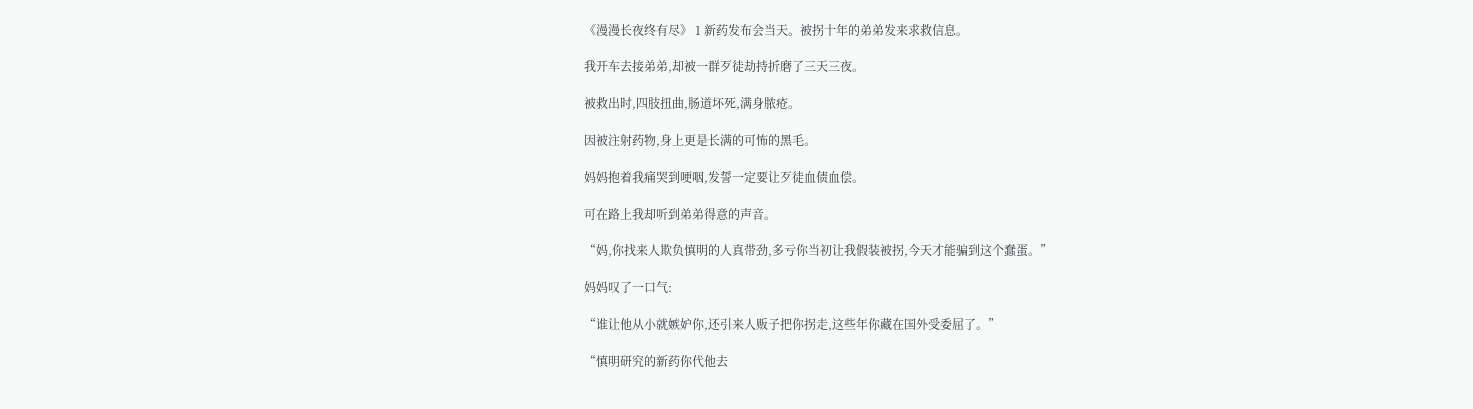《漫漫长夜终有尽》 1 新药发布会当天。被拐十年的弟弟发来求救信息。

我开车去接弟弟,却被一群歹徒劫持折磨了三天三夜。

被救出时,四肢扭曲,肠道坏死,满身脓疮。

因被注射药物,身上更是长满的可怖的黑毛。

妈妈抱着我痛哭到哽咽,发誓一定要让歹徒血债血偿。

可在路上我却听到弟弟得意的声音。

“妈,你找来人欺负慎明的人真带劲,多亏你当初让我假装被拐,今天才能骗到这个蠢蛋。”

妈妈叹了一口气:

“谁让他从小就嫉妒你,还引来人贩子把你拐走,这些年你藏在国外受委屈了。”

“慎明研究的新药你代他去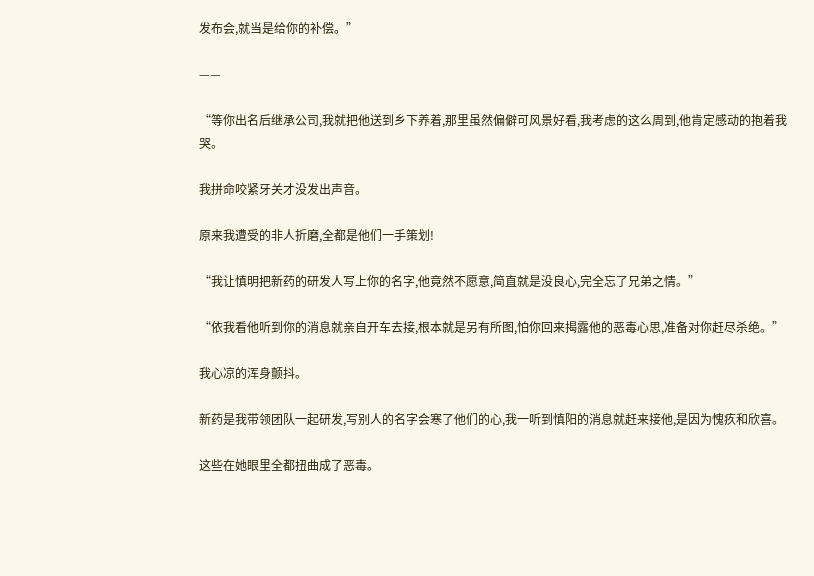发布会,就当是给你的补偿。”

——

“等你出名后继承公司,我就把他送到乡下养着,那里虽然偏僻可风景好看,我考虑的这么周到,他肯定感动的抱着我哭。

我拼命咬紧牙关才没发出声音。

原来我遭受的非人折磨,全都是他们一手策划!

“我让慎明把新药的研发人写上你的名字,他竟然不愿意,简直就是没良心,完全忘了兄弟之情。”

“依我看他听到你的消息就亲自开车去接,根本就是另有所图,怕你回来揭露他的恶毒心思,准备对你赶尽杀绝。”

我心凉的浑身颤抖。

新药是我带领团队一起研发,写别人的名字会寒了他们的心,我一听到慎阳的消息就赶来接他,是因为愧疚和欣喜。

这些在她眼里全都扭曲成了恶毒。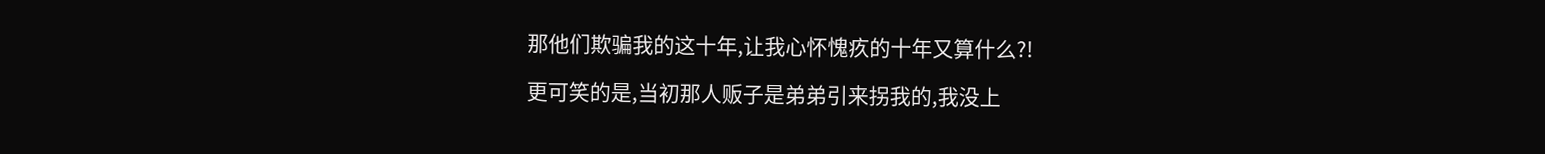那他们欺骗我的这十年,让我心怀愧疚的十年又算什么?!

更可笑的是,当初那人贩子是弟弟引来拐我的,我没上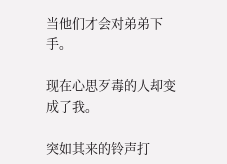当他们才会对弟弟下手。

现在心思歹毒的人却变成了我。

突如其来的铃声打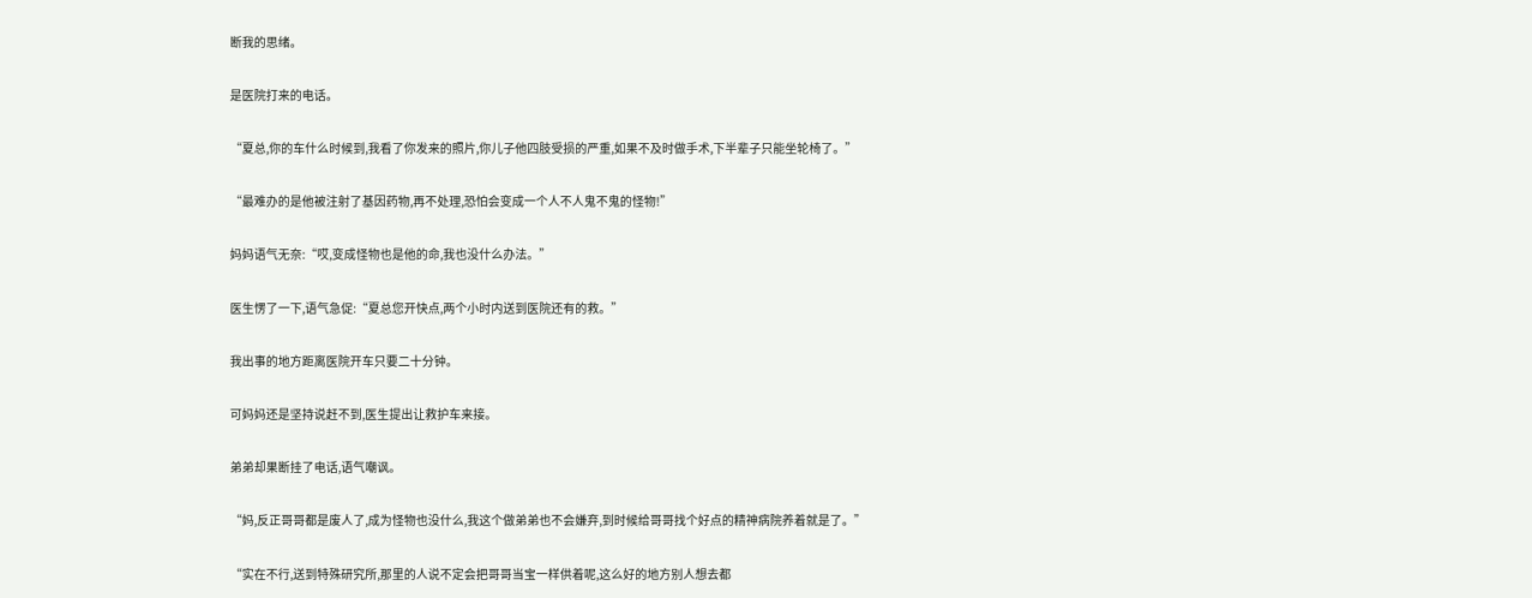断我的思绪。

是医院打来的电话。

“夏总,你的车什么时候到,我看了你发来的照片,你儿子他四肢受损的严重,如果不及时做手术,下半辈子只能坐轮椅了。”

“最难办的是他被注射了基因药物,再不处理,恐怕会变成一个人不人鬼不鬼的怪物!”

妈妈语气无奈:“哎,变成怪物也是他的命,我也没什么办法。”

医生愣了一下,语气急促:“夏总您开快点,两个小时内送到医院还有的救。”

我出事的地方距离医院开车只要二十分钟。

可妈妈还是坚持说赶不到,医生提出让救护车来接。

弟弟却果断挂了电话,语气嘲讽。

“妈,反正哥哥都是废人了,成为怪物也没什么,我这个做弟弟也不会嫌弃,到时候给哥哥找个好点的精神病院养着就是了。”

“实在不行,送到特殊研究所,那里的人说不定会把哥哥当宝一样供着呢,这么好的地方别人想去都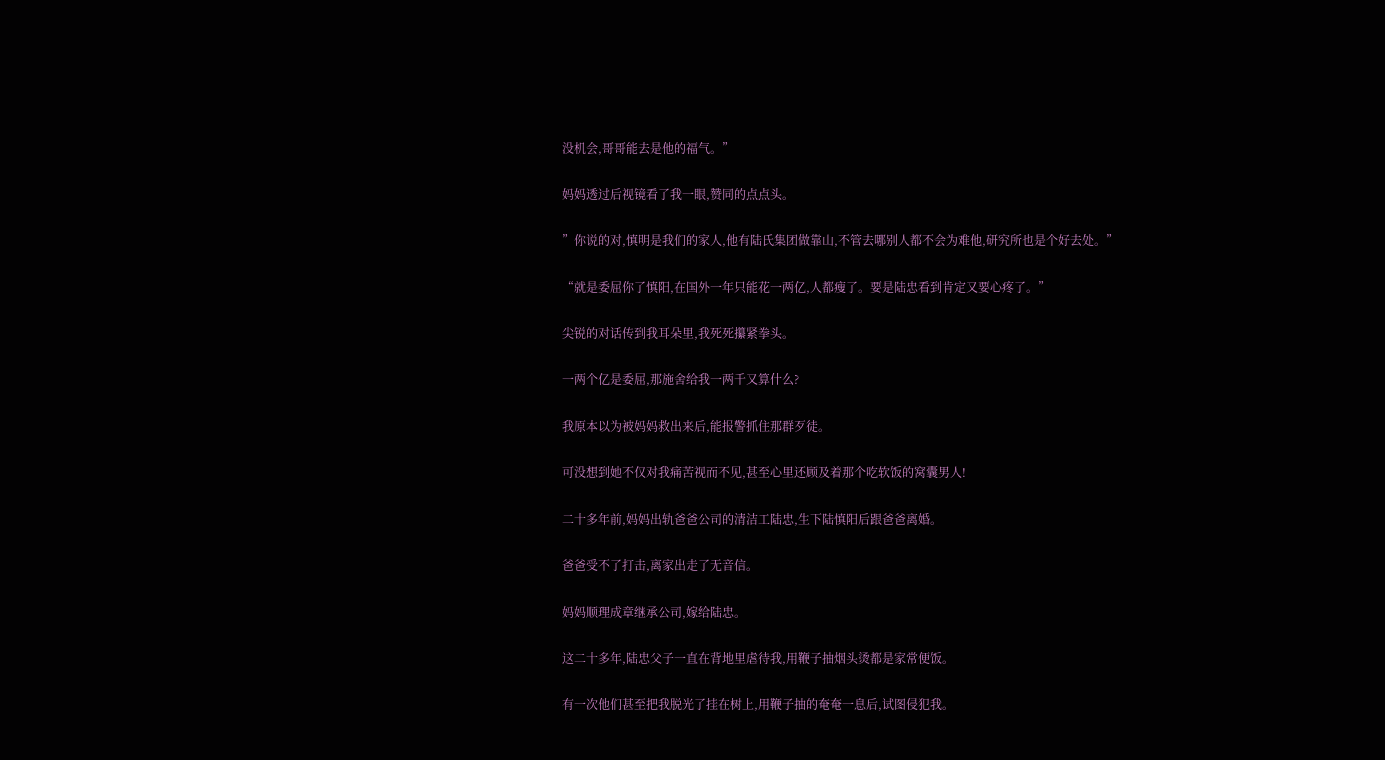没机会,哥哥能去是他的福气。”

妈妈透过后视镜看了我一眼,赞同的点点头。

”你说的对,慎明是我们的家人,他有陆氏集团做靠山,不管去哪别人都不会为难他,研究所也是个好去处。”

“就是委屈你了慎阳,在国外一年只能花一两亿,人都瘦了。要是陆忠看到肯定又要心疼了。”

尖锐的对话传到我耳朵里,我死死攥紧拳头。

一两个亿是委屈,那施舍给我一两千又算什么?

我原本以为被妈妈救出来后,能报警抓住那群歹徒。

可没想到她不仅对我痛苦视而不见,甚至心里还顾及着那个吃软饭的窝囊男人!

二十多年前,妈妈出轨爸爸公司的清洁工陆忠,生下陆慎阳后跟爸爸离婚。

爸爸受不了打击,离家出走了无音信。

妈妈顺理成章继承公司,嫁给陆忠。

这二十多年,陆忠父子一直在背地里虐待我,用鞭子抽烟头烫都是家常便饭。

有一次他们甚至把我脱光了挂在树上,用鞭子抽的奄奄一息后,试图侵犯我。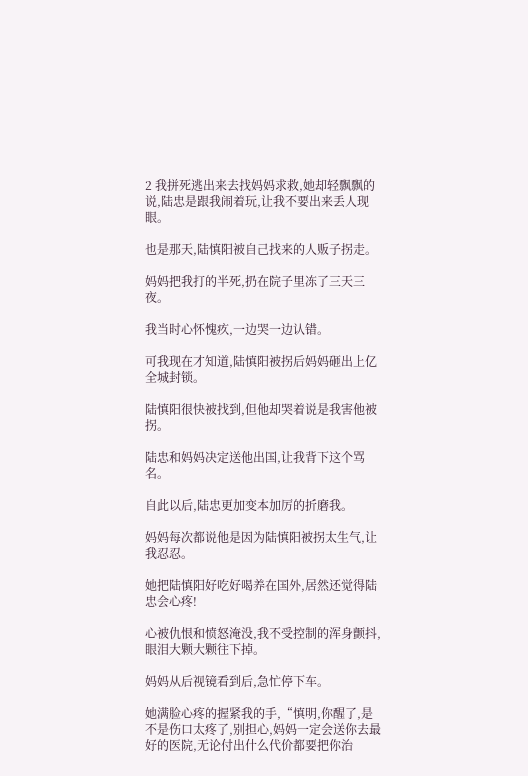2 我拼死逃出来去找妈妈求救,她却轻飘飘的说,陆忠是跟我闹着玩,让我不要出来丢人现眼。

也是那天,陆慎阳被自己找来的人贩子拐走。

妈妈把我打的半死,扔在院子里冻了三天三夜。

我当时心怀愧疚,一边哭一边认错。

可我现在才知道,陆慎阳被拐后妈妈砸出上亿全城封锁。

陆慎阳很快被找到,但他却哭着说是我害他被拐。

陆忠和妈妈决定送他出国,让我背下这个骂名。

自此以后,陆忠更加变本加厉的折磨我。

妈妈每次都说他是因为陆慎阳被拐太生气,让我忍忍。

她把陆慎阳好吃好喝养在国外,居然还觉得陆忠会心疼!

心被仇恨和愤怒淹没,我不受控制的浑身颤抖,眼泪大颗大颗往下掉。

妈妈从后视镜看到后,急忙停下车。

她满脸心疼的握紧我的手,“慎明,你醒了,是不是伤口太疼了,别担心,妈妈一定会送你去最好的医院,无论付出什么代价都要把你治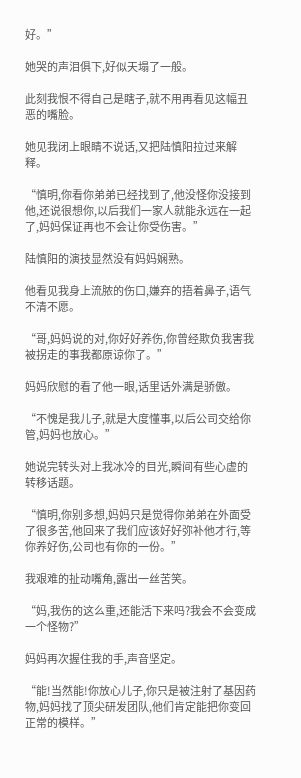好。”

她哭的声泪俱下,好似天塌了一般。

此刻我恨不得自己是瞎子,就不用再看见这幅丑恶的嘴脸。

她见我闭上眼睛不说话,又把陆慎阳拉过来解释。

“慎明,你看你弟弟已经找到了,他没怪你没接到他,还说很想你,以后我们一家人就能永远在一起了,妈妈保证再也不会让你受伤害。”

陆慎阳的演技显然没有妈妈娴熟。

他看见我身上流脓的伤口,嫌弃的捂着鼻子,语气不清不愿。

“哥,妈妈说的对,你好好养伤,你曾经欺负我害我被拐走的事我都原谅你了。”

妈妈欣慰的看了他一眼,话里话外满是骄傲。

“不愧是我儿子,就是大度懂事,以后公司交给你管,妈妈也放心。”

她说完转头对上我冰冷的目光,瞬间有些心虚的转移话题。

“慎明,你别多想,妈妈只是觉得你弟弟在外面受了很多苦,他回来了我们应该好好弥补他才行,等你养好伤,公司也有你的一份。”

我艰难的扯动嘴角,露出一丝苦笑。

“妈,我伤的这么重,还能活下来吗?我会不会变成一个怪物?”

妈妈再次握住我的手,声音坚定。

“能!当然能!你放心儿子,你只是被注射了基因药物,妈妈找了顶尖研发团队,他们肯定能把你变回正常的模样。”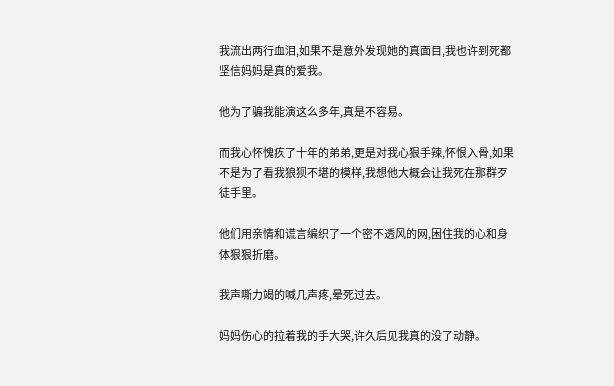我流出两行血泪,如果不是意外发现她的真面目,我也许到死都坚信妈妈是真的爱我。

他为了骗我能演这么多年,真是不容易。

而我心怀愧疚了十年的弟弟,更是对我心狠手辣,怀恨入骨,如果不是为了看我狼狈不堪的模样,我想他大概会让我死在那群歹徒手里。

他们用亲情和谎言编织了一个密不透风的网,困住我的心和身体狠狠折磨。

我声嘶力竭的喊几声疼,晕死过去。

妈妈伤心的拉着我的手大哭,许久后见我真的没了动静。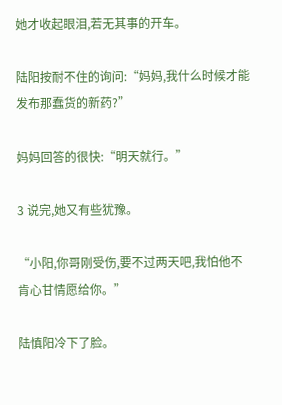她才收起眼泪,若无其事的开车。

陆阳按耐不住的询问:“妈妈,我什么时候才能发布那蠢货的新药?”

妈妈回答的很快:“明天就行。”

3 说完,她又有些犹豫。

“小阳,你哥刚受伤,要不过两天吧,我怕他不肯心甘情愿给你。”

陆慎阳冷下了脸。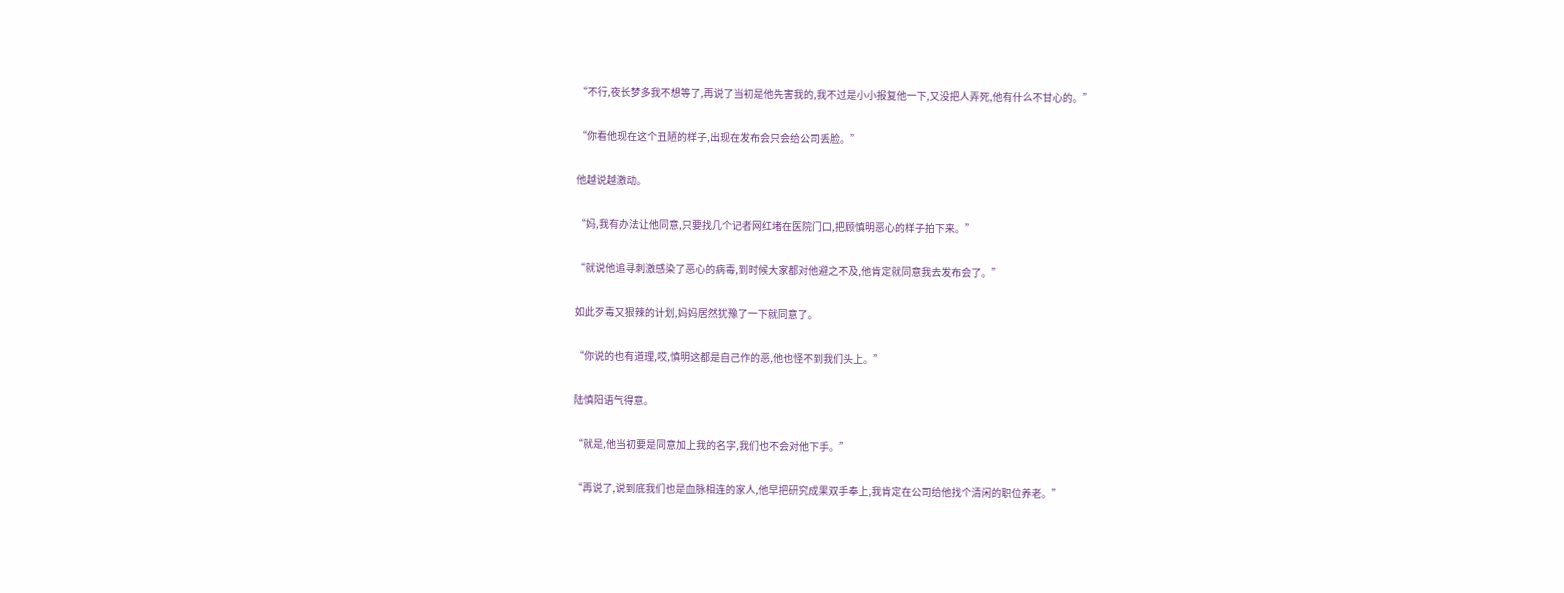“不行,夜长梦多我不想等了,再说了当初是他先害我的,我不过是小小报复他一下,又没把人弄死,他有什么不甘心的。”

“你看他现在这个丑陋的样子,出现在发布会只会给公司丢脸。”

他越说越激动。

“妈,我有办法让他同意,只要找几个记者网红堵在医院门口,把顾慎明恶心的样子拍下来。”

“就说他追寻刺激感染了恶心的病毒,到时候大家都对他避之不及,他肯定就同意我去发布会了。”

如此歹毒又狠辣的计划,妈妈居然犹豫了一下就同意了。

“你说的也有道理,哎,慎明这都是自己作的恶,他也怪不到我们头上。”

陆慎阳语气得意。

“就是,他当初要是同意加上我的名字,我们也不会对他下手。”

“再说了,说到底我们也是血脉相连的家人,他早把研究成果双手奉上,我肯定在公司给他找个清闲的职位养老。”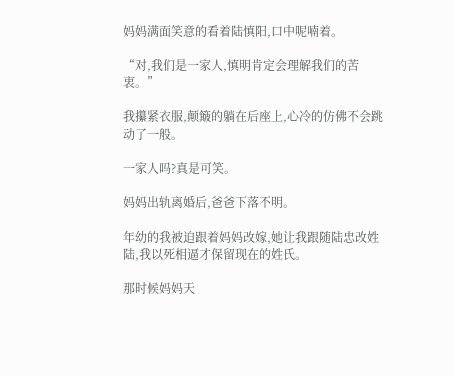妈妈满面笑意的看着陆慎阳,口中呢喃着。

“对,我们是一家人,慎明肯定会理解我们的苦衷。”

我攥紧衣服,颠簸的躺在后座上,心冷的仿佛不会跳动了一般。

一家人吗?真是可笑。

妈妈出轨离婚后,爸爸下落不明。

年幼的我被迫跟着妈妈改嫁,她让我跟随陆忠改姓陆,我以死相逼才保留现在的姓氏。

那时候妈妈天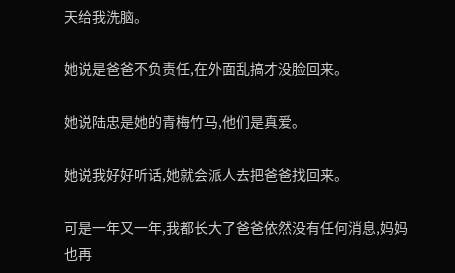天给我洗脑。

她说是爸爸不负责任,在外面乱搞才没脸回来。

她说陆忠是她的青梅竹马,他们是真爱。

她说我好好听话,她就会派人去把爸爸找回来。

可是一年又一年,我都长大了爸爸依然没有任何消息,妈妈也再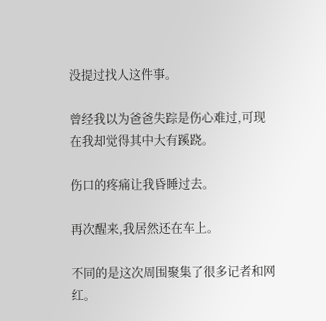没提过找人这件事。

曾经我以为爸爸失踪是伤心难过,可现在我却觉得其中大有蹊跷。

伤口的疼痛让我昏睡过去。

再次醒来,我居然还在车上。

不同的是这次周围聚集了很多记者和网红。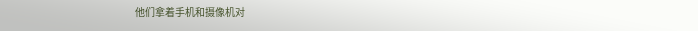他们拿着手机和摄像机对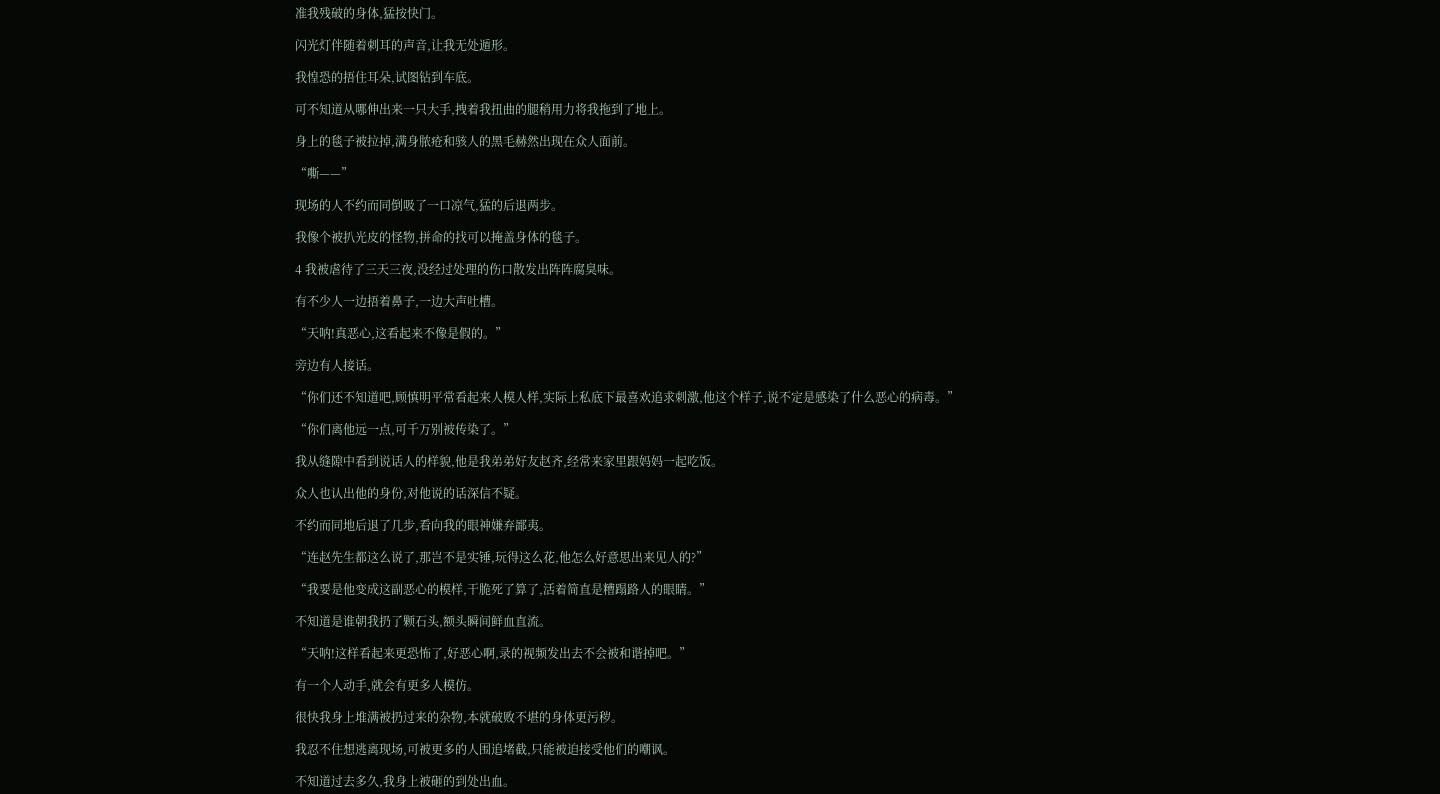准我残破的身体,猛按快门。

闪光灯伴随着刺耳的声音,让我无处遁形。

我惶恐的捂住耳朵,试图钻到车底。

可不知道从哪伸出来一只大手,拽着我扭曲的腿稍用力将我拖到了地上。

身上的毯子被拉掉,满身脓疮和骇人的黑毛赫然出现在众人面前。

“嘶——”

现场的人不约而同倒吸了一口凉气,猛的后退两步。

我像个被扒光皮的怪物,拼命的找可以掩盖身体的毯子。

4 我被虐待了三天三夜,没经过处理的伤口散发出阵阵腐臭味。

有不少人一边捂着鼻子,一边大声吐槽。

“天呐!真恶心,这看起来不像是假的。”

旁边有人接话。

“你们还不知道吧,顾慎明平常看起来人模人样,实际上私底下最喜欢追求刺激,他这个样子,说不定是感染了什么恶心的病毒。”

“你们离他远一点,可千万别被传染了。”

我从缝隙中看到说话人的样貌,他是我弟弟好友赵齐,经常来家里跟妈妈一起吃饭。

众人也认出他的身份,对他说的话深信不疑。

不约而同地后退了几步,看向我的眼神嫌弃鄙夷。

“连赵先生都这么说了,那岂不是实锤,玩得这么花,他怎么好意思出来见人的?”

“我要是他变成这副恶心的模样,干脆死了算了,活着简直是糟蹋路人的眼睛。”

不知道是谁朝我扔了颗石头,额头瞬间鲜血直流。

“天呐!这样看起来更恐怖了,好恶心啊,录的视频发出去不会被和谐掉吧。”

有一个人动手,就会有更多人模仿。

很快我身上堆满被扔过来的杂物,本就破败不堪的身体更污秽。

我忍不住想逃离现场,可被更多的人围追堵截,只能被迫接受他们的嘲讽。

不知道过去多久,我身上被砸的到处出血。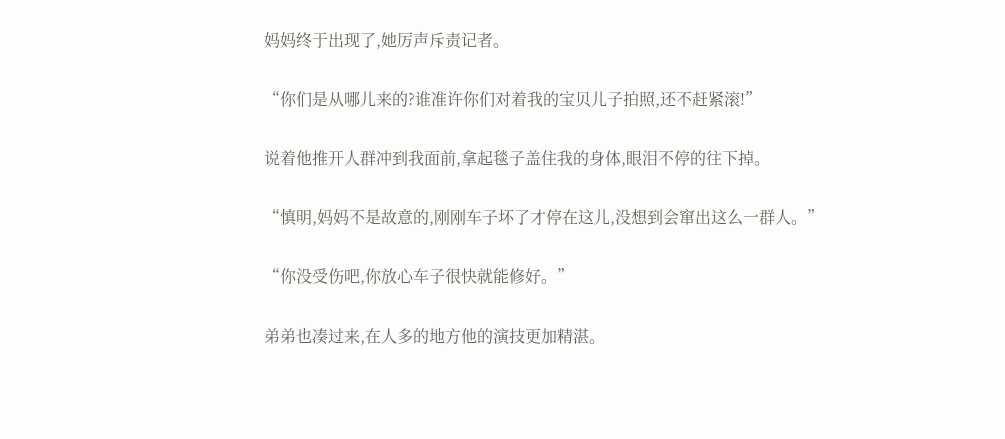妈妈终于出现了,她厉声斥责记者。

“你们是从哪儿来的?谁准许你们对着我的宝贝儿子拍照,还不赶紧滚!”

说着他推开人群冲到我面前,拿起毯子盖住我的身体,眼泪不停的往下掉。

“慎明,妈妈不是故意的,刚刚车子坏了才停在这儿,没想到会窜出这么一群人。”

“你没受伤吧,你放心车子很快就能修好。”

弟弟也凑过来,在人多的地方他的演技更加精湛。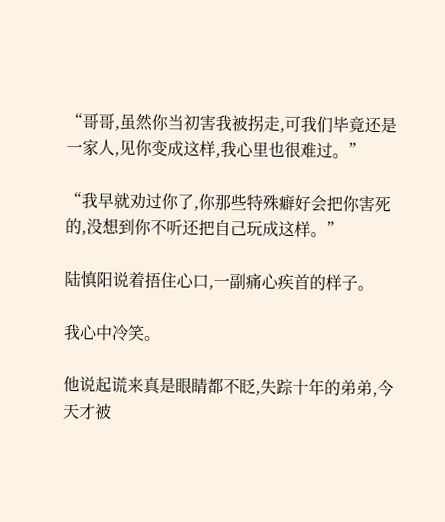“哥哥,虽然你当初害我被拐走,可我们毕竟还是一家人,见你变成这样,我心里也很难过。”

“我早就劝过你了,你那些特殊癖好会把你害死的,没想到你不听还把自己玩成这样。”

陆慎阳说着捂住心口,一副痛心疾首的样子。

我心中冷笑。

他说起谎来真是眼睛都不眨,失踪十年的弟弟,今天才被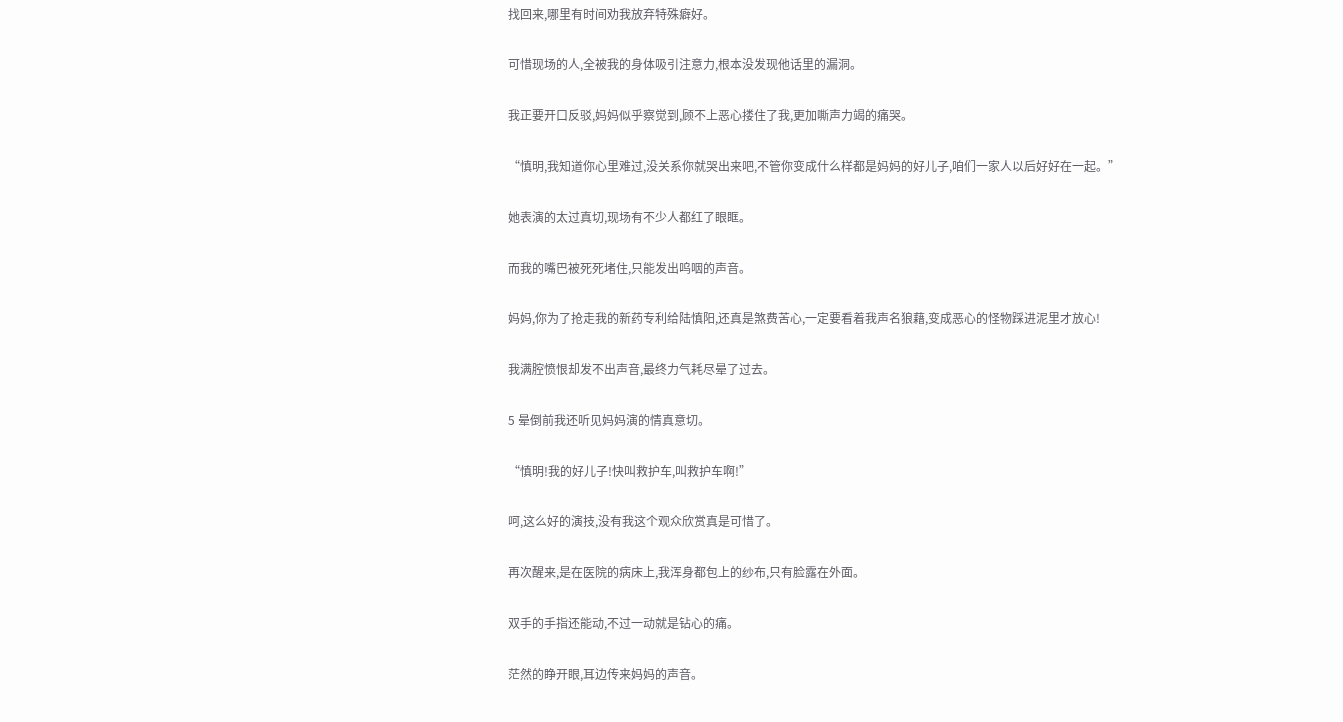找回来,哪里有时间劝我放弃特殊癖好。

可惜现场的人,全被我的身体吸引注意力,根本没发现他话里的漏洞。

我正要开口反驳,妈妈似乎察觉到,顾不上恶心搂住了我,更加嘶声力竭的痛哭。

“慎明,我知道你心里难过,没关系你就哭出来吧,不管你变成什么样都是妈妈的好儿子,咱们一家人以后好好在一起。”

她表演的太过真切,现场有不少人都红了眼眶。

而我的嘴巴被死死堵住,只能发出呜咽的声音。

妈妈,你为了抢走我的新药专利给陆慎阳,还真是煞费苦心,一定要看着我声名狼藉,变成恶心的怪物踩进泥里才放心!

我满腔愤恨却发不出声音,最终力气耗尽晕了过去。

5 晕倒前我还听见妈妈演的情真意切。

“慎明!我的好儿子!快叫救护车,叫救护车啊!”

呵,这么好的演技,没有我这个观众欣赏真是可惜了。

再次醒来,是在医院的病床上,我浑身都包上的纱布,只有脸露在外面。

双手的手指还能动,不过一动就是钻心的痛。

茫然的睁开眼,耳边传来妈妈的声音。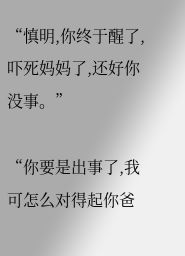“慎明,你终于醒了,吓死妈妈了,还好你没事。”

“你要是出事了,我可怎么对得起你爸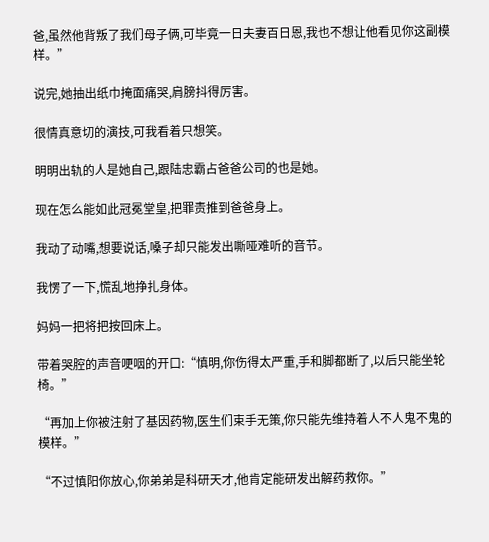爸,虽然他背叛了我们母子俩,可毕竟一日夫妻百日恩,我也不想让他看见你这副模样。”

说完,她抽出纸巾掩面痛哭,肩膀抖得厉害。

很情真意切的演技,可我看着只想笑。

明明出轨的人是她自己,跟陆忠霸占爸爸公司的也是她。

现在怎么能如此冠冕堂皇,把罪责推到爸爸身上。

我动了动嘴,想要说话,嗓子却只能发出嘶哑难听的音节。

我愣了一下,慌乱地挣扎身体。

妈妈一把将把按回床上。

带着哭腔的声音哽咽的开口:“慎明,你伤得太严重,手和脚都断了,以后只能坐轮椅。”

“再加上你被注射了基因药物,医生们束手无策,你只能先维持着人不人鬼不鬼的模样。”

“不过慎阳你放心,你弟弟是科研天才,他肯定能研发出解药救你。”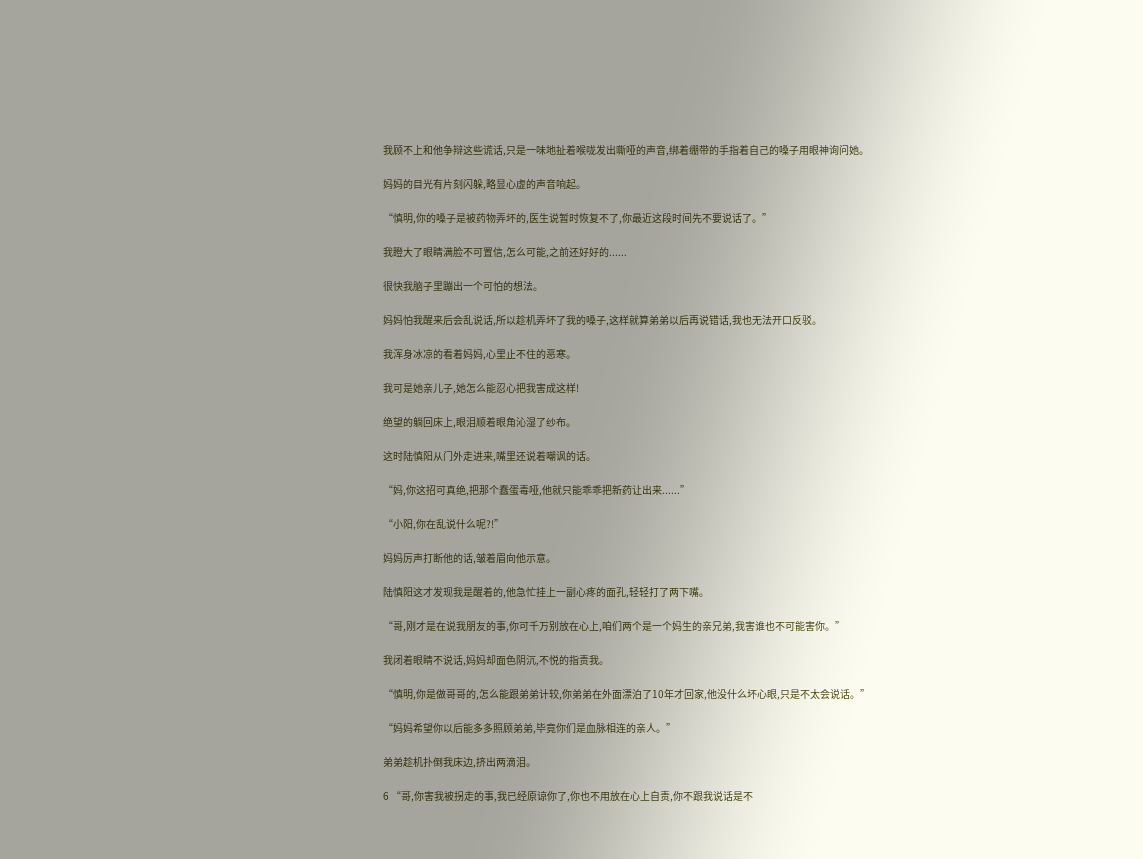我顾不上和他争辩这些谎话,只是一味地扯着喉咙发出嘶哑的声音,绑着绷带的手指着自己的嗓子用眼神询问她。

妈妈的目光有片刻闪躲,略显心虚的声音响起。

“慎明,你的嗓子是被药物弄坏的,医生说暂时恢复不了,你最近这段时间先不要说话了。”

我瞪大了眼睛满脸不可置信,怎么可能,之前还好好的......

很快我脑子里蹦出一个可怕的想法。

妈妈怕我醒来后会乱说话,所以趁机弄坏了我的嗓子,这样就算弟弟以后再说错话,我也无法开口反驳。

我浑身冰凉的看着妈妈,心里止不住的恶寒。

我可是她亲儿子,她怎么能忍心把我害成这样!

绝望的躺回床上,眼泪顺着眼角沁湿了纱布。

这时陆慎阳从门外走进来,嘴里还说着嘲讽的话。

“妈,你这招可真绝,把那个蠢蛋毒哑,他就只能乖乖把新药让出来......”

“小阳,你在乱说什么呢?!”

妈妈厉声打断他的话,皱着眉向他示意。

陆慎阳这才发现我是醒着的,他急忙挂上一副心疼的面孔,轻轻打了两下嘴。

“哥,刚才是在说我朋友的事,你可千万别放在心上,咱们两个是一个妈生的亲兄弟,我害谁也不可能害你。”

我闭着眼睛不说话,妈妈却面色阴沉,不悦的指责我。

“慎明,你是做哥哥的,怎么能跟弟弟计较,你弟弟在外面漂泊了10年才回家,他没什么坏心眼,只是不太会说话。”

“妈妈希望你以后能多多照顾弟弟,毕竟你们是血脉相连的亲人。”

弟弟趁机扑倒我床边,挤出两滴泪。

6 “哥,你害我被拐走的事,我已经原谅你了,你也不用放在心上自责,你不跟我说话是不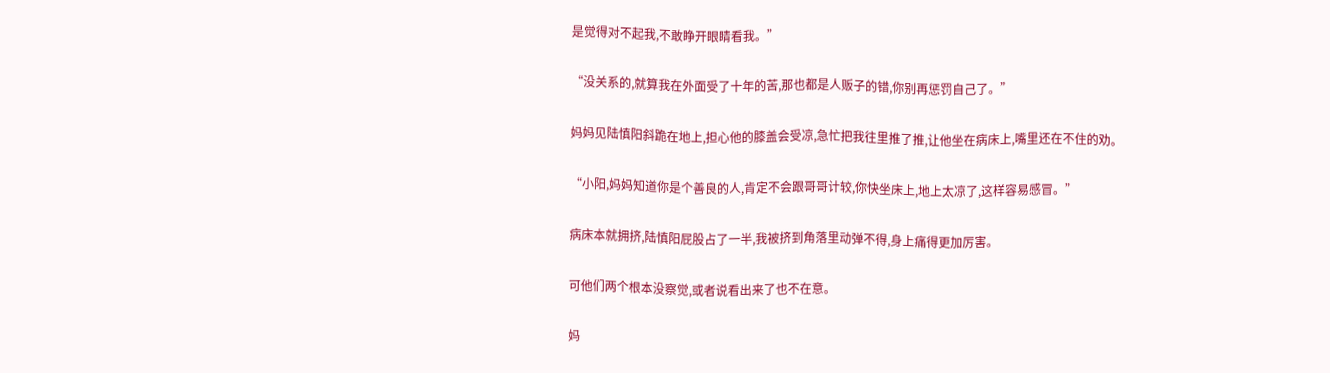是觉得对不起我,不敢睁开眼睛看我。”

“没关系的,就算我在外面受了十年的苦,那也都是人贩子的错,你别再惩罚自己了。”

妈妈见陆慎阳斜跪在地上,担心他的膝盖会受凉,急忙把我往里推了推,让他坐在病床上,嘴里还在不住的劝。

“小阳,妈妈知道你是个善良的人,肯定不会跟哥哥计较,你快坐床上,地上太凉了,这样容易感冒。”

病床本就拥挤,陆慎阳屁股占了一半,我被挤到角落里动弹不得,身上痛得更加厉害。

可他们两个根本没察觉,或者说看出来了也不在意。

妈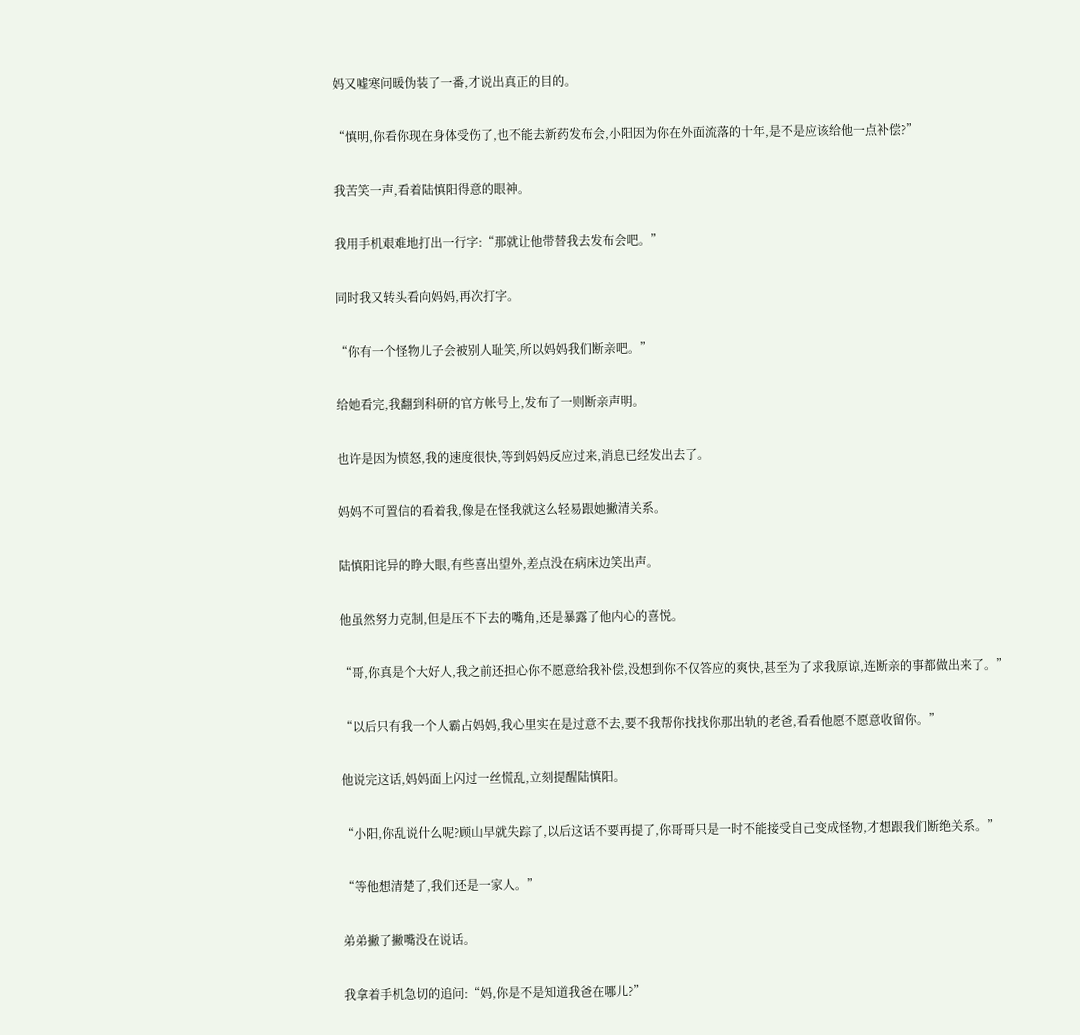妈又嘘寒问暖伪装了一番,才说出真正的目的。

“慎明,你看你现在身体受伤了,也不能去新药发布会,小阳因为你在外面流落的十年,是不是应该给他一点补偿?”

我苦笑一声,看着陆慎阳得意的眼神。

我用手机艰难地打出一行字:“那就让他带替我去发布会吧。”

同时我又转头看向妈妈,再次打字。

“你有一个怪物儿子会被别人耻笑,所以妈妈我们断亲吧。”

给她看完,我翻到科研的官方帐号上,发布了一则断亲声明。

也许是因为愤怒,我的速度很快,等到妈妈反应过来,消息已经发出去了。

妈妈不可置信的看着我,像是在怪我就这么轻易跟她撇清关系。

陆慎阳诧异的睁大眼,有些喜出望外,差点没在病床边笑出声。

他虽然努力克制,但是压不下去的嘴角,还是暴露了他内心的喜悦。

“哥,你真是个大好人,我之前还担心你不愿意给我补偿,没想到你不仅答应的爽快,甚至为了求我原谅,连断亲的事都做出来了。”

“以后只有我一个人霸占妈妈,我心里实在是过意不去,要不我帮你找找你那出轨的老爸,看看他愿不愿意收留你。”

他说完这话,妈妈面上闪过一丝慌乱,立刻提醒陆慎阳。

“小阳,你乱说什么呢?顾山早就失踪了,以后这话不要再提了,你哥哥只是一时不能接受自己变成怪物,才想跟我们断绝关系。”

“等他想清楚了,我们还是一家人。”

弟弟撇了撇嘴没在说话。

我拿着手机急切的追问:“妈,你是不是知道我爸在哪儿?”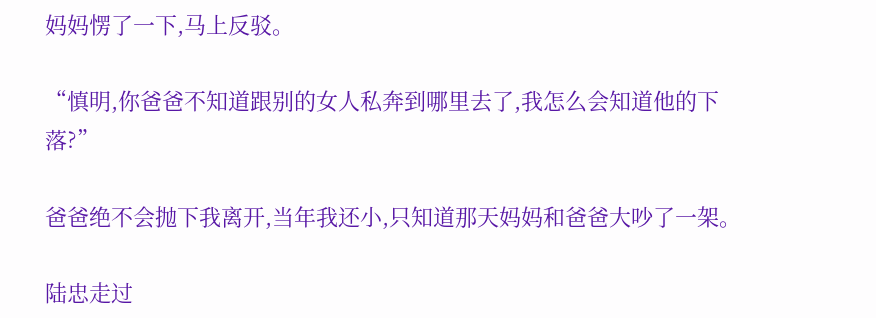妈妈愣了一下,马上反驳。

“慎明,你爸爸不知道跟别的女人私奔到哪里去了,我怎么会知道他的下落?”

爸爸绝不会抛下我离开,当年我还小,只知道那天妈妈和爸爸大吵了一架。

陆忠走过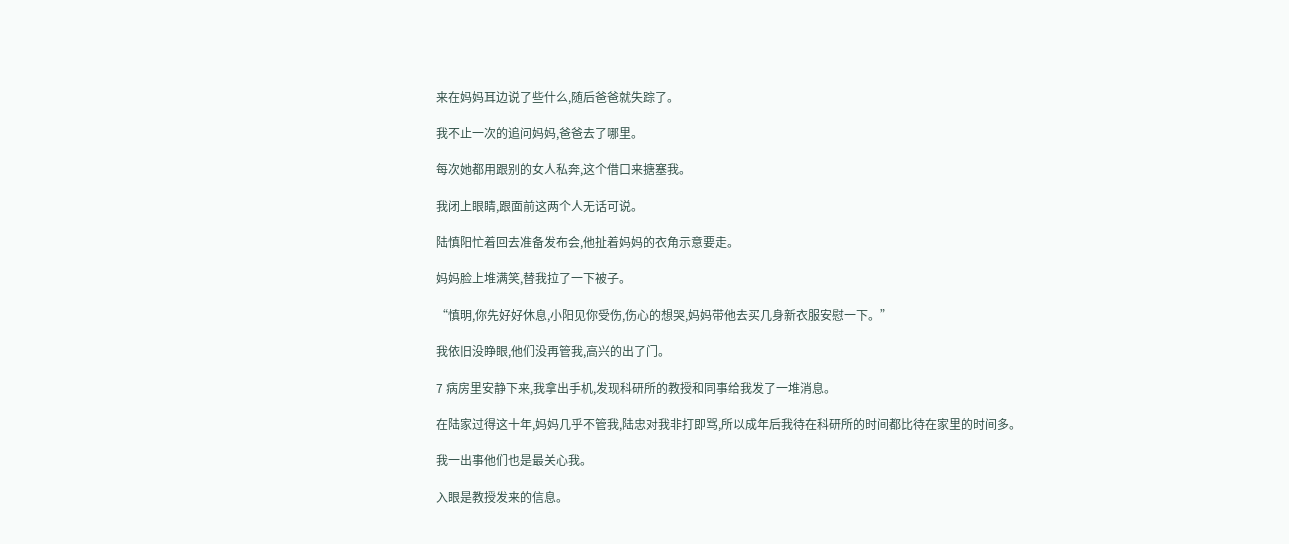来在妈妈耳边说了些什么,随后爸爸就失踪了。

我不止一次的追问妈妈,爸爸去了哪里。

每次她都用跟别的女人私奔,这个借口来搪塞我。

我闭上眼睛,跟面前这两个人无话可说。

陆慎阳忙着回去准备发布会,他扯着妈妈的衣角示意要走。

妈妈脸上堆满笑,替我拉了一下被子。

“慎明,你先好好休息,小阳见你受伤,伤心的想哭,妈妈带他去买几身新衣服安慰一下。”

我依旧没睁眼,他们没再管我,高兴的出了门。

7 病房里安静下来,我拿出手机,发现科研所的教授和同事给我发了一堆消息。

在陆家过得这十年,妈妈几乎不管我,陆忠对我非打即骂,所以成年后我待在科研所的时间都比待在家里的时间多。

我一出事他们也是最关心我。

入眼是教授发来的信息。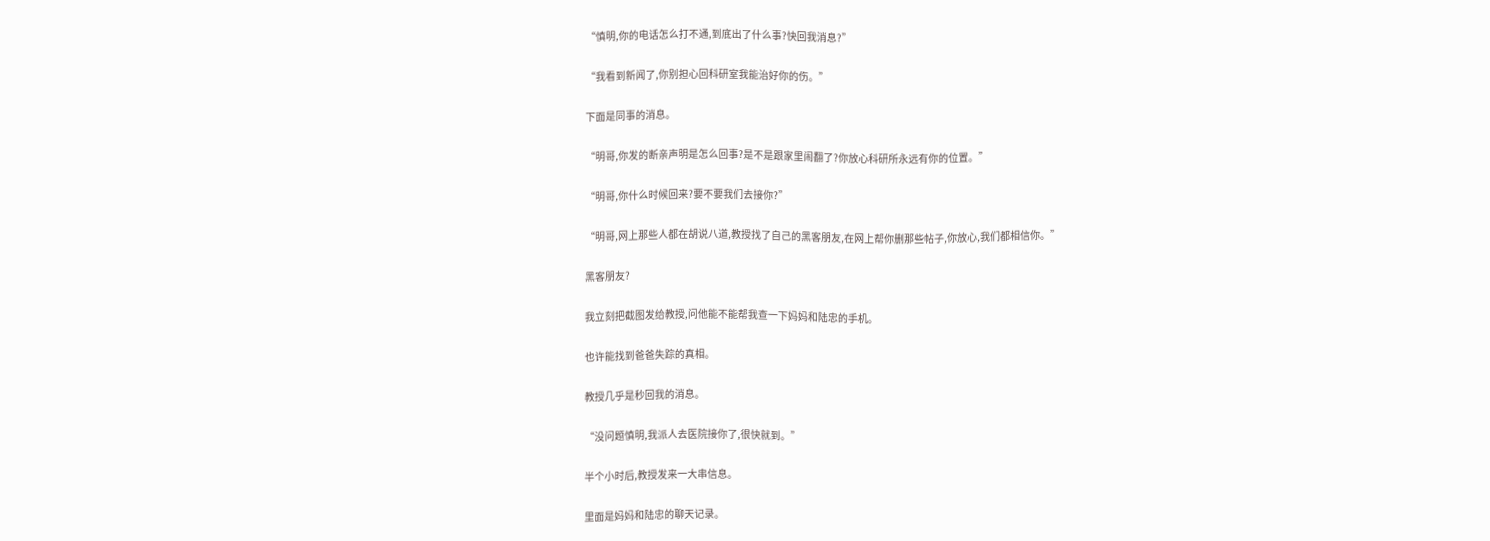“慎明,你的电话怎么打不通,到底出了什么事?快回我消息?”

“我看到新闻了,你别担心回科研室我能治好你的伤。”

下面是同事的消息。

“明哥,你发的断亲声明是怎么回事?是不是跟家里闹翻了?你放心科研所永远有你的位置。”

“明哥,你什么时候回来?要不要我们去接你?”

“明哥,网上那些人都在胡说八道,教授找了自己的黑客朋友,在网上帮你删那些帖子,你放心,我们都相信你。”

黑客朋友?

我立刻把截图发给教授,问他能不能帮我查一下妈妈和陆忠的手机。

也许能找到爸爸失踪的真相。

教授几乎是秒回我的消息。

“没问题慎明,我派人去医院接你了,很快就到。”

半个小时后,教授发来一大串信息。

里面是妈妈和陆忠的聊天记录。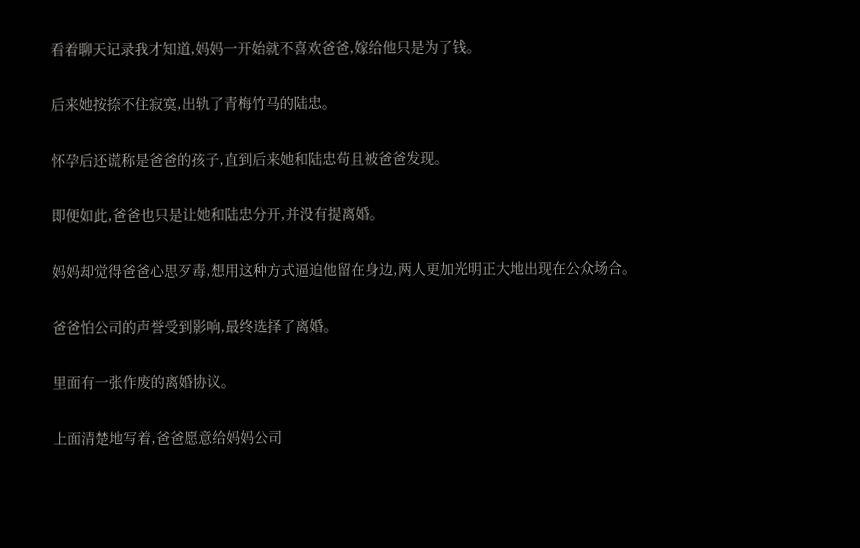看着聊天记录我才知道,妈妈一开始就不喜欢爸爸,嫁给他只是为了钱。

后来她按捺不住寂寞,出轨了青梅竹马的陆忠。

怀孕后还谎称是爸爸的孩子,直到后来她和陆忠苟且被爸爸发现。

即便如此,爸爸也只是让她和陆忠分开,并没有提离婚。

妈妈却觉得爸爸心思歹毒,想用这种方式逼迫他留在身边,两人更加光明正大地出现在公众场合。

爸爸怕公司的声誉受到影响,最终选择了离婚。

里面有一张作废的离婚协议。

上面清楚地写着,爸爸愿意给妈妈公司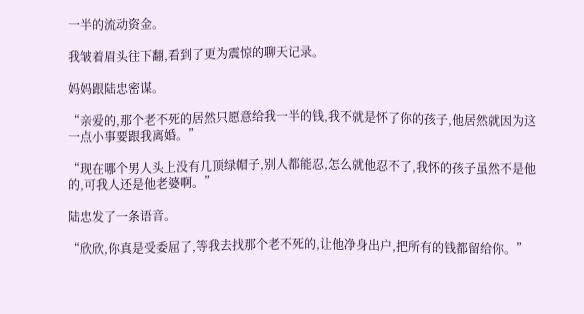一半的流动资金。

我皱着眉头往下翻,看到了更为震惊的聊天记录。

妈妈跟陆忠密谋。

“亲爱的,那个老不死的居然只愿意给我一半的钱,我不就是怀了你的孩子,他居然就因为这一点小事要跟我离婚。”

“现在哪个男人头上没有几顶绿帽子,别人都能忍,怎么就他忍不了,我怀的孩子虽然不是他的,可我人还是他老婆啊。”

陆忠发了一条语音。

“欣欣,你真是受委屈了,等我去找那个老不死的,让他净身出户,把所有的钱都留给你。”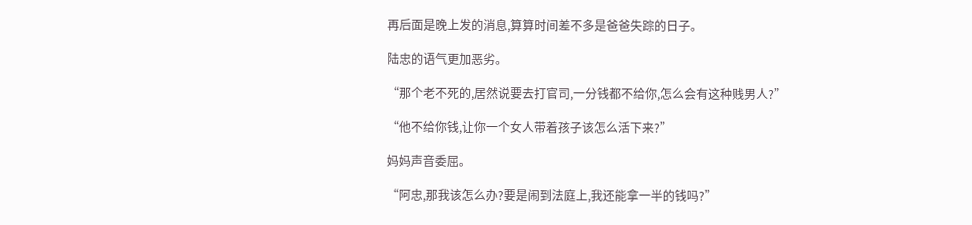再后面是晚上发的消息,算算时间差不多是爸爸失踪的日子。

陆忠的语气更加恶劣。

“那个老不死的,居然说要去打官司,一分钱都不给你,怎么会有这种贱男人?”

“他不给你钱,让你一个女人带着孩子该怎么活下来?”

妈妈声音委屈。

“阿忠,那我该怎么办?要是闹到法庭上,我还能拿一半的钱吗?”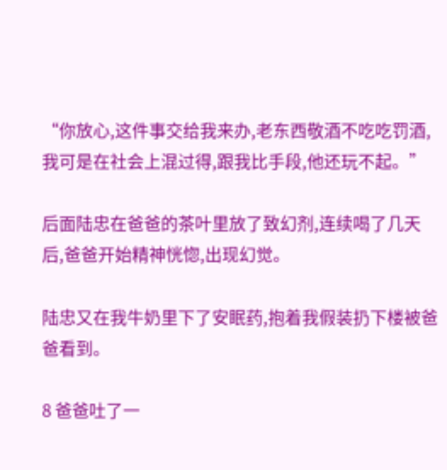“你放心,这件事交给我来办,老东西敬酒不吃吃罚酒,我可是在社会上混过得,跟我比手段,他还玩不起。”

后面陆忠在爸爸的茶叶里放了致幻剂,连续喝了几天后,爸爸开始精神恍惚,出现幻觉。

陆忠又在我牛奶里下了安眠药,抱着我假装扔下楼被爸爸看到。

8 爸爸吐了一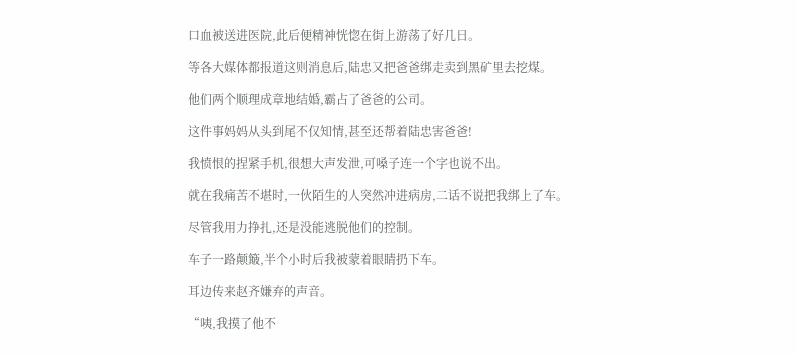口血被送进医院,此后便精神恍惚在街上游荡了好几日。

等各大媒体都报道这则消息后,陆忠又把爸爸绑走卖到黑矿里去挖煤。

他们两个顺理成章地结婚,霸占了爸爸的公司。

这件事妈妈从头到尾不仅知情,甚至还帮着陆忠害爸爸!

我愤恨的捏紧手机,很想大声发泄,可嗓子连一个字也说不出。

就在我痛苦不堪时,一伙陌生的人突然冲进病房,二话不说把我绑上了车。

尽管我用力挣扎,还是没能逃脱他们的控制。

车子一路颠簸,半个小时后我被蒙着眼睛扔下车。

耳边传来赵齐嫌弃的声音。

“咦,我摸了他不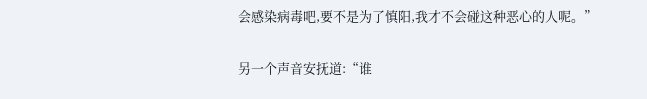会感染病毒吧,要不是为了慎阳,我才不会碰这种恶心的人呢。”

另一个声音安抚道:“谁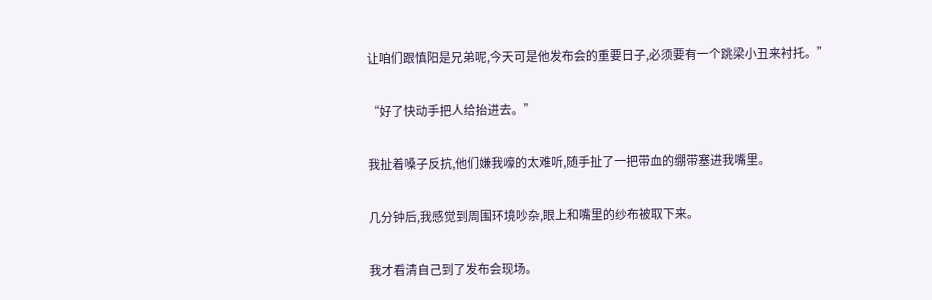让咱们跟慎阳是兄弟呢,今天可是他发布会的重要日子,必须要有一个跳梁小丑来衬托。”

“好了快动手把人给抬进去。”

我扯着嗓子反抗,他们嫌我嚎的太难听,随手扯了一把带血的绷带塞进我嘴里。

几分钟后,我感觉到周围环境吵杂,眼上和嘴里的纱布被取下来。

我才看清自己到了发布会现场。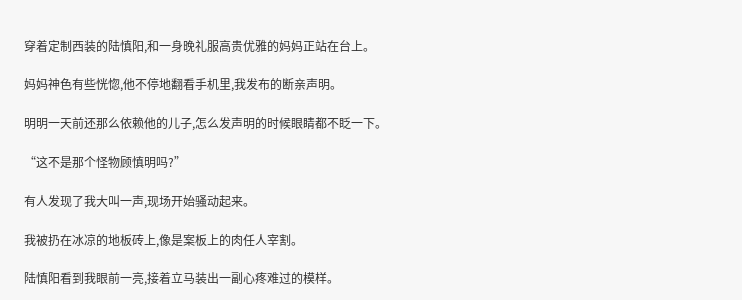穿着定制西装的陆慎阳,和一身晚礼服高贵优雅的妈妈正站在台上。

妈妈神色有些恍惚,他不停地翻看手机里,我发布的断亲声明。

明明一天前还那么依赖他的儿子,怎么发声明的时候眼睛都不眨一下。

“这不是那个怪物顾慎明吗?”

有人发现了我大叫一声,现场开始骚动起来。

我被扔在冰凉的地板砖上,像是案板上的肉任人宰割。

陆慎阳看到我眼前一亮,接着立马装出一副心疼难过的模样。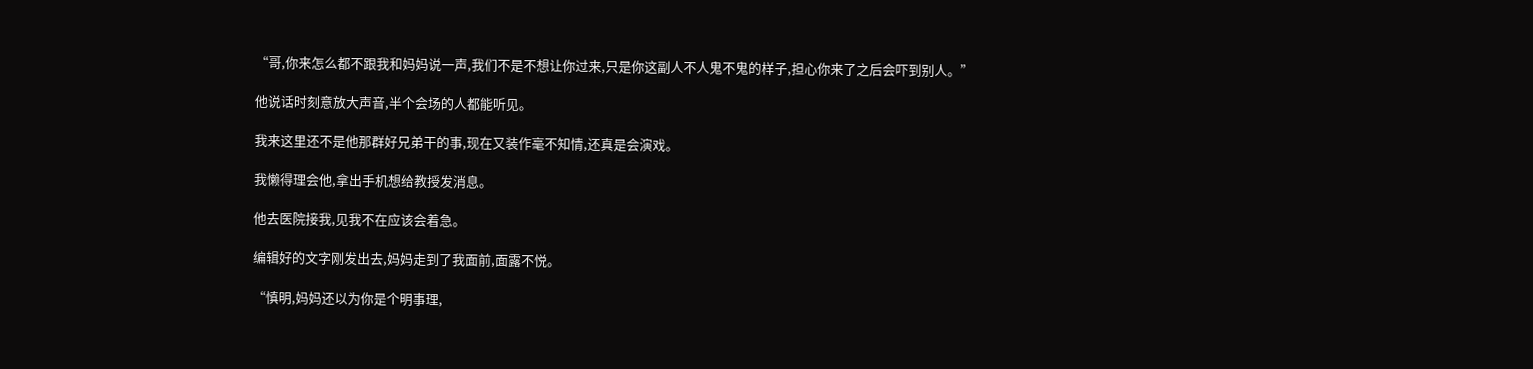“哥,你来怎么都不跟我和妈妈说一声,我们不是不想让你过来,只是你这副人不人鬼不鬼的样子,担心你来了之后会吓到别人。”

他说话时刻意放大声音,半个会场的人都能听见。

我来这里还不是他那群好兄弟干的事,现在又装作毫不知情,还真是会演戏。

我懒得理会他,拿出手机想给教授发消息。

他去医院接我,见我不在应该会着急。

编辑好的文字刚发出去,妈妈走到了我面前,面露不悦。

“慎明,妈妈还以为你是个明事理,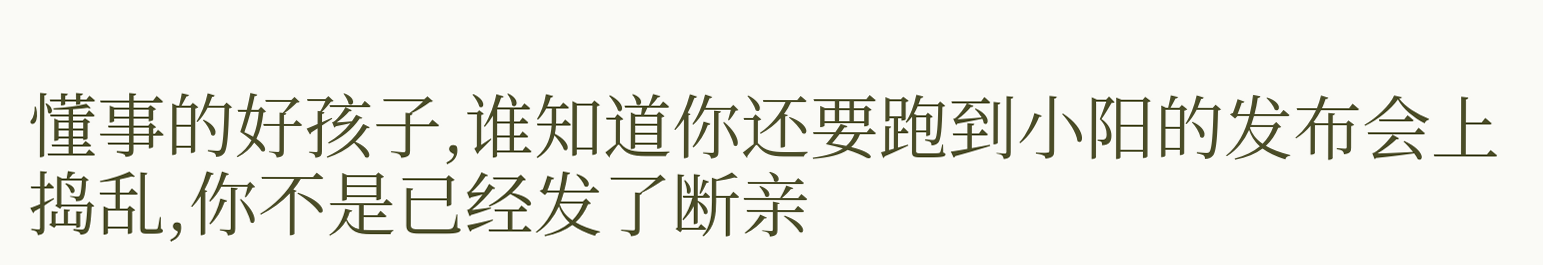懂事的好孩子,谁知道你还要跑到小阳的发布会上捣乱,你不是已经发了断亲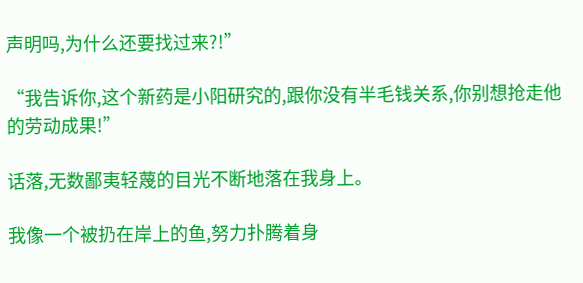声明吗,为什么还要找过来?!”

“我告诉你,这个新药是小阳研究的,跟你没有半毛钱关系,你别想抢走他的劳动成果!”

话落,无数鄙夷轻蔑的目光不断地落在我身上。

我像一个被扔在岸上的鱼,努力扑腾着身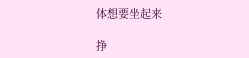体想要坐起来

挣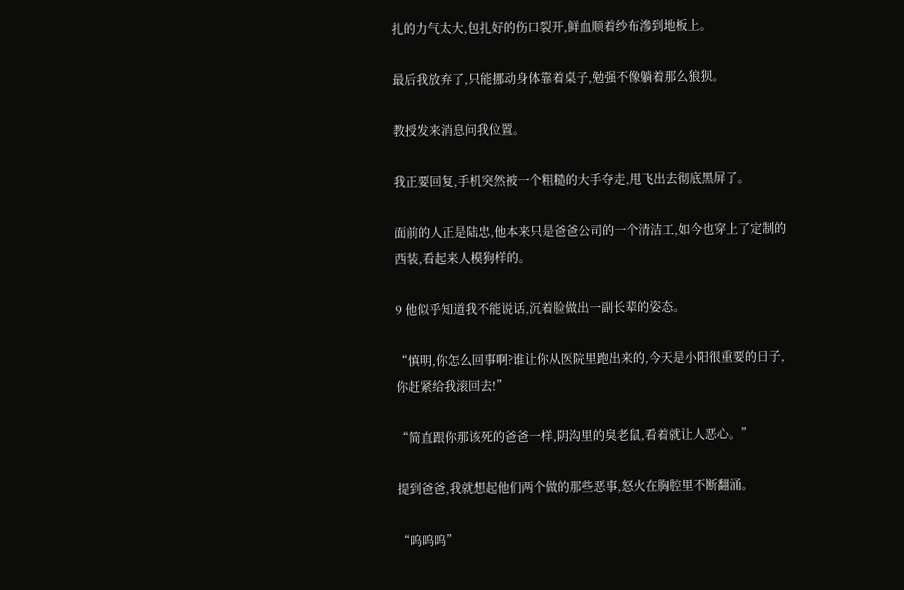扎的力气太大,包扎好的伤口裂开,鲜血顺着纱布滲到地板上。

最后我放弃了,只能挪动身体靠着桌子,勉强不像躺着那么狼狈。

教授发来消息问我位置。

我正要回复,手机突然被一个粗糙的大手夺走,甩飞出去彻底黑屏了。

面前的人正是陆忠,他本来只是爸爸公司的一个清洁工,如今也穿上了定制的西装,看起来人模狗样的。

9 他似乎知道我不能说话,沉着脸做出一副长辈的姿态。

“慎明,你怎么回事啊?谁让你从医院里跑出来的,今天是小阳很重要的日子,你赶紧给我滚回去!”

“简直跟你那该死的爸爸一样,阴沟里的臭老鼠,看着就让人恶心。”

提到爸爸,我就想起他们两个做的那些恶事,怒火在胸腔里不断翻涌。

“呜呜呜”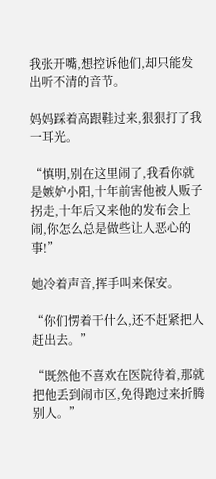我张开嘴,想控诉他们,却只能发出听不清的音节。

妈妈踩着高跟鞋过来,狠狠打了我一耳光。

“慎明,别在这里闹了,我看你就是嫉妒小阳,十年前害他被人贩子拐走,十年后又来他的发布会上闹,你怎么总是做些让人恶心的事!”

她冷着声音,挥手叫来保安。

“你们愣着干什么,还不赶紧把人赶出去。”

“既然他不喜欢在医院待着,那就把他丢到闹市区,免得跑过来折腾别人。”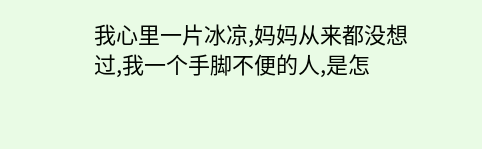我心里一片冰凉,妈妈从来都没想过,我一个手脚不便的人,是怎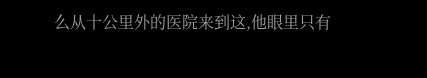么从十公里外的医院来到这,他眼里只有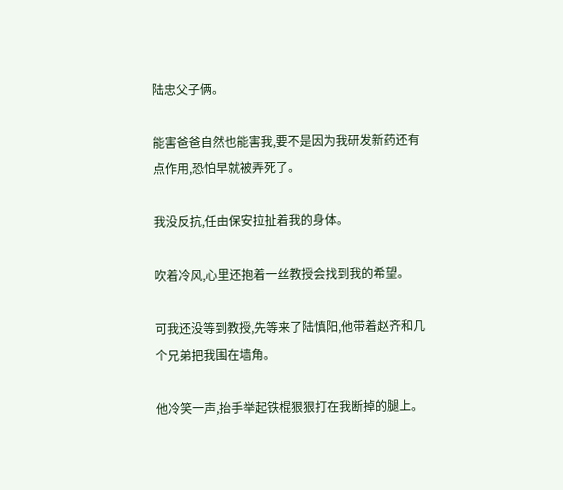陆忠父子俩。

能害爸爸自然也能害我,要不是因为我研发新药还有点作用,恐怕早就被弄死了。

我没反抗,任由保安拉扯着我的身体。

吹着冷风,心里还抱着一丝教授会找到我的希望。

可我还没等到教授,先等来了陆慎阳,他带着赵齐和几个兄弟把我围在墙角。

他冷笑一声,抬手举起铁棍狠狠打在我断掉的腿上。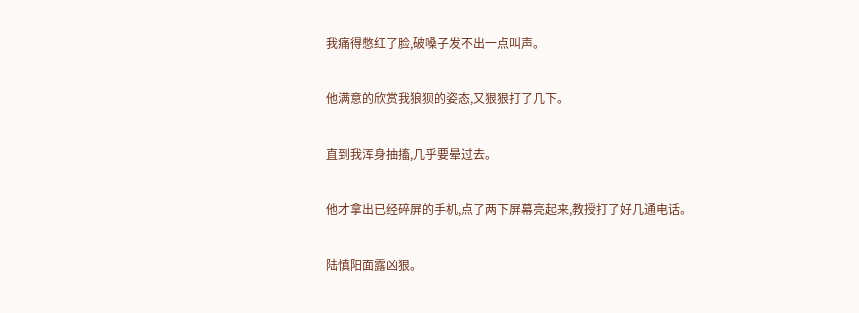我痛得憋红了脸,破嗓子发不出一点叫声。

他满意的欣赏我狼狈的姿态,又狠狠打了几下。

直到我浑身抽搐,几乎要晕过去。

他才拿出已经碎屏的手机,点了两下屏幕亮起来,教授打了好几通电话。

陆慎阳面露凶狠。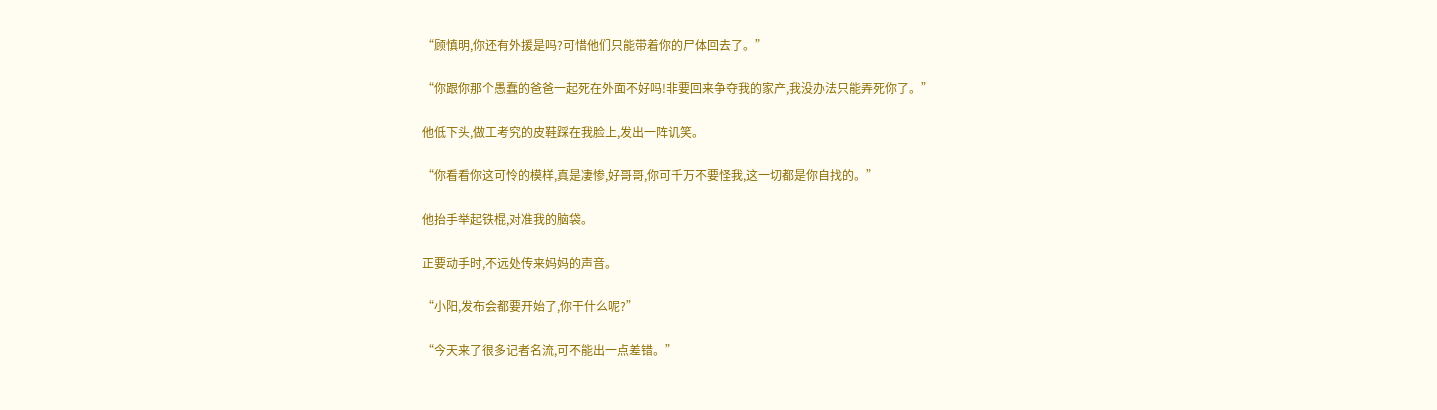“顾慎明,你还有外援是吗?可惜他们只能带着你的尸体回去了。”

“你跟你那个愚蠢的爸爸一起死在外面不好吗!非要回来争夺我的家产,我没办法只能弄死你了。”

他低下头,做工考究的皮鞋踩在我脸上,发出一阵讥笑。

“你看看你这可怜的模样,真是凄惨,好哥哥,你可千万不要怪我,这一切都是你自找的。”

他抬手举起铁棍,对准我的脑袋。

正要动手时,不远处传来妈妈的声音。

“小阳,发布会都要开始了,你干什么呢?”

“今天来了很多记者名流,可不能出一点差错。”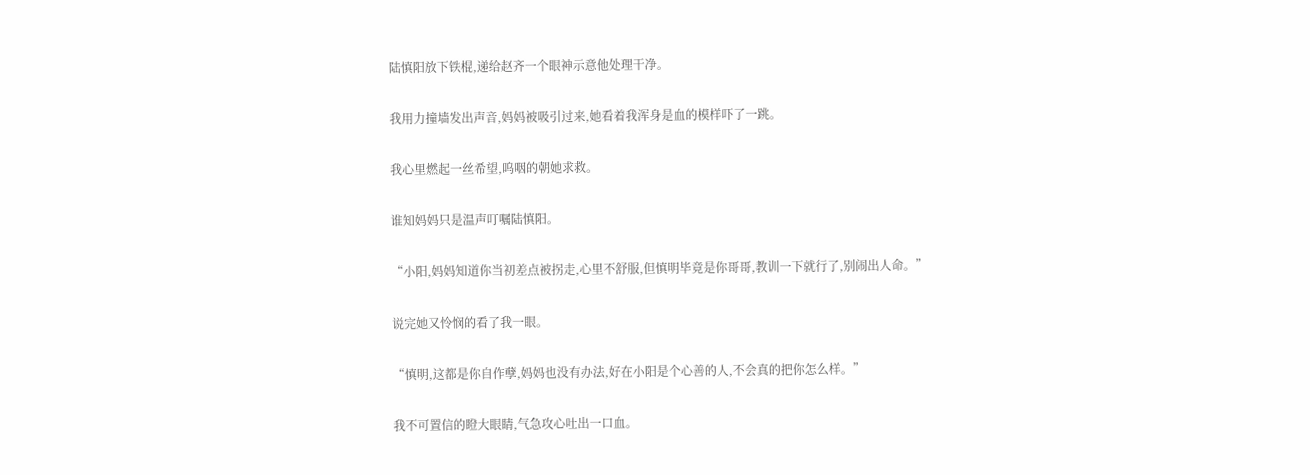陆慎阳放下铁棍,递给赵齐一个眼神示意他处理干净。

我用力撞墙发出声音,妈妈被吸引过来,她看着我浑身是血的模样吓了一跳。

我心里燃起一丝希望,呜咽的朝她求救。

谁知妈妈只是温声叮嘱陆慎阳。

“小阳,妈妈知道你当初差点被拐走,心里不舒服,但慎明毕竟是你哥哥,教训一下就行了,别闹出人命。”

说完她又怜悯的看了我一眼。

“慎明,这都是你自作孽,妈妈也没有办法,好在小阳是个心善的人,不会真的把你怎么样。”

我不可置信的瞪大眼睛,气急攻心吐出一口血。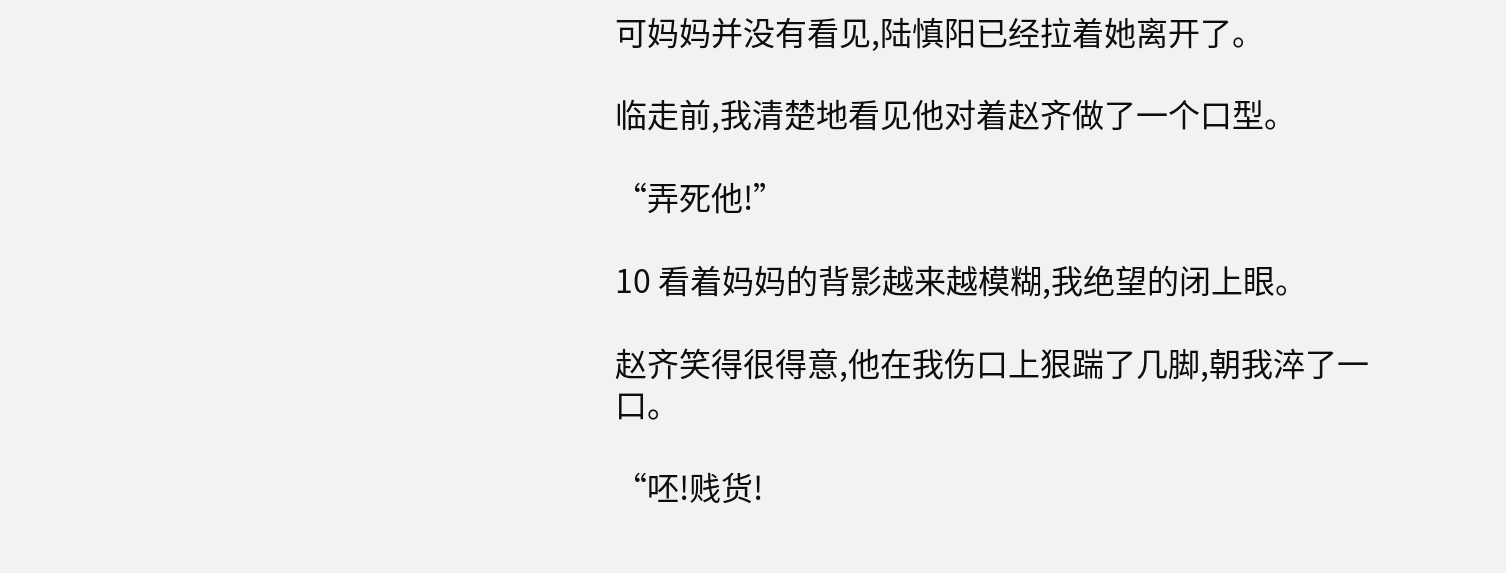可妈妈并没有看见,陆慎阳已经拉着她离开了。

临走前,我清楚地看见他对着赵齐做了一个口型。

“弄死他!”

10 看着妈妈的背影越来越模糊,我绝望的闭上眼。

赵齐笑得很得意,他在我伤口上狠踹了几脚,朝我淬了一口。

“呸!贱货!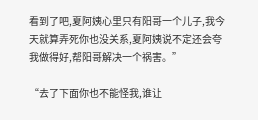看到了吧,夏阿姨心里只有阳哥一个儿子,我今天就算弄死你也没关系,夏阿姨说不定还会夸我做得好,帮阳哥解决一个祸害。”

“去了下面你也不能怪我,谁让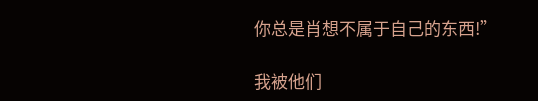你总是肖想不属于自己的东西!”

我被他们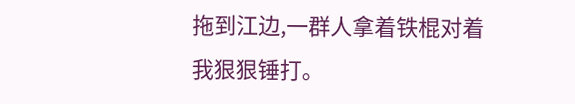拖到江边,一群人拿着铁棍对着我狠狠锤打。